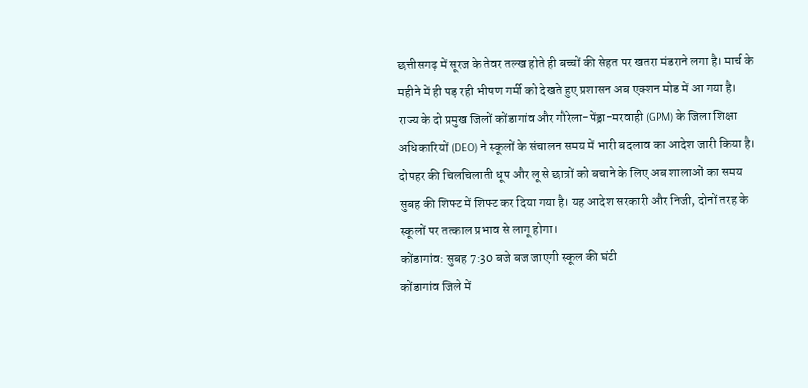छत्तीसगढ़ में सूरज के तेवर तल्ख होते ही बच्चों की सेहत पर खतरा मंडराने लगा है। मार्च के महीने में ही पड़ रही भीषण गर्मी को देखते हुए प्रशासन अब एक्शन मोड में आ गया है। राज्य के दो प्रमुख जिलों कोंडागांव और गौरेला-पेंड्रा-मरवाही (GPM) के जिला शिक्षा अधिकारियों (DEO) ने स्कूलों के संचालन समय में भारी बदलाव का आदेश जारी किया है। दोपहर की चिलचिलाती धूप और लू से छात्रों को बचाने के लिए अब शालाओं का समय सुबह की शिफ्ट में शिफ्ट कर दिया गया है। यह आदेश सरकारी और निजी, दोनों तरह के स्कूलों पर तत्काल प्रभाव से लागू होगा।
कोंडागांव: सुबह 7:30 बजे बज जाएगी स्कूल की घंटी
कोंडागांव जिले में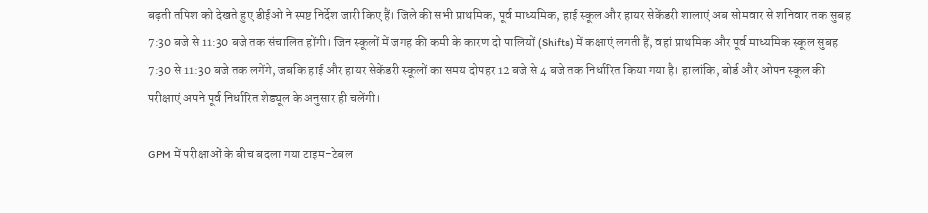बढ़ती तपिश को देखते हुए डीईओ ने स्पष्ट निर्देश जारी किए हैं। जिले की सभी प्राथमिक, पूर्व माध्यमिक, हाई स्कूल और हायर सेकेंडरी शालाएं अब सोमवार से शनिवार तक सुबह 7:30 बजे से 11:30 बजे तक संचालित होंगी। जिन स्कूलों में जगह की कमी के कारण दो पालियों (Shifts) में कक्षाएं लगती हैं, वहां प्राथमिक और पूर्व माध्यमिक स्कूल सुबह 7:30 से 11:30 बजे तक लगेंगे, जबकि हाई और हायर सेकेंडरी स्कूलों का समय दोपहर 12 बजे से 4 बजे तक निर्धारित किया गया है। हालांकि, बोर्ड और ओपन स्कूल की परीक्षाएं अपने पूर्व निर्धारित शेड्यूल के अनुसार ही चलेंगी।

GPM में परीक्षाओं के बीच बदला गया टाइम-टेबल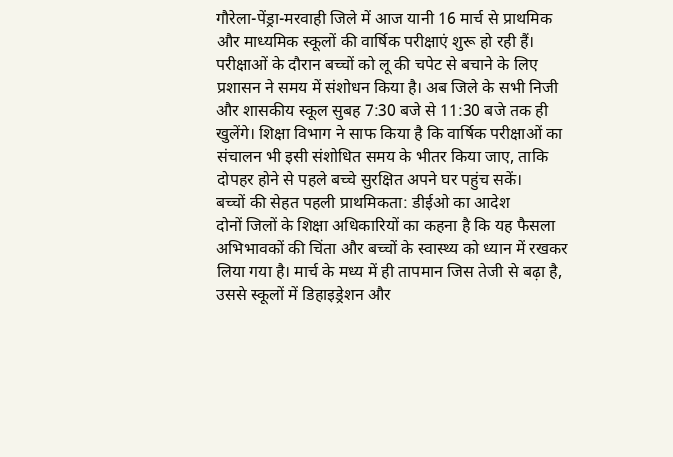गौरेला-पेंड्रा-मरवाही जिले में आज यानी 16 मार्च से प्राथमिक और माध्यमिक स्कूलों की वार्षिक परीक्षाएं शुरू हो रही हैं। परीक्षाओं के दौरान बच्चों को लू की चपेट से बचाने के लिए प्रशासन ने समय में संशोधन किया है। अब जिले के सभी निजी और शासकीय स्कूल सुबह 7:30 बजे से 11:30 बजे तक ही खुलेंगे। शिक्षा विभाग ने साफ किया है कि वार्षिक परीक्षाओं का संचालन भी इसी संशोधित समय के भीतर किया जाए, ताकि दोपहर होने से पहले बच्चे सुरक्षित अपने घर पहुंच सकें।
बच्चों की सेहत पहली प्राथमिकता: डीईओ का आदेश
दोनों जिलों के शिक्षा अधिकारियों का कहना है कि यह फैसला अभिभावकों की चिंता और बच्चों के स्वास्थ्य को ध्यान में रखकर लिया गया है। मार्च के मध्य में ही तापमान जिस तेजी से बढ़ा है, उससे स्कूलों में डिहाइड्रेशन और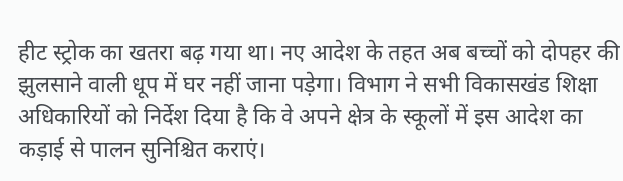हीट स्ट्रोक का खतरा बढ़ गया था। नए आदेश के तहत अब बच्चों को दोपहर की झुलसाने वाली धूप में घर नहीं जाना पड़ेगा। विभाग ने सभी विकासखंड शिक्षा अधिकारियों को निर्देश दिया है कि वे अपने क्षेत्र के स्कूलों में इस आदेश का कड़ाई से पालन सुनिश्चित कराएं।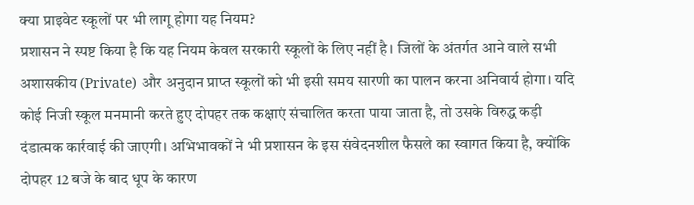क्या प्राइवेट स्कूलों पर भी लागू होगा यह नियम?
प्रशासन ने स्पष्ट किया है कि यह नियम केवल सरकारी स्कूलों के लिए नहीं है। जिलों के अंतर्गत आने वाले सभी अशासकीय (Private) और अनुदान प्राप्त स्कूलों को भी इसी समय सारणी का पालन करना अनिवार्य होगा। यदि कोई निजी स्कूल मनमानी करते हुए दोपहर तक कक्षाएं संचालित करता पाया जाता है, तो उसके विरुद्ध कड़ी दंडात्मक कार्रवाई की जाएगी। अभिभावकों ने भी प्रशासन के इस संवेदनशील फैसले का स्वागत किया है, क्योंकि दोपहर 12 बजे के बाद धूप के कारण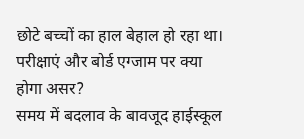छोटे बच्चों का हाल बेहाल हो रहा था।
परीक्षाएं और बोर्ड एग्जाम पर क्या होगा असर?
समय में बदलाव के बावजूद हाईस्कूल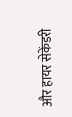और हायर सेकेंडरी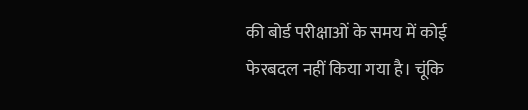की बोर्ड परीक्षाओं के समय में कोई फेरबदल नहीं किया गया है। चूंकि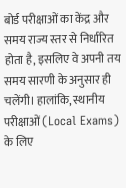बोर्ड परीक्षाओं का केंद्र और समय राज्य स्तर से निर्धारित होता है, इसलिए वे अपनी तय समय सारणी के अनुसार ही चलेंगी। हालांकि, स्थानीय परीक्षाओं (Local Exams) के लिए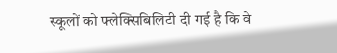स्कूलों को फ्लेक्सिबिलिटी दी गई है कि वे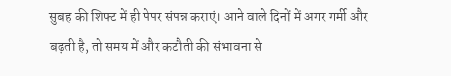सुबह की शिफ्ट में ही पेपर संपन्न कराएं। आने वाले दिनों में अगर गर्मी और बढ़ती है, तो समय में और कटौती की संभावना से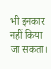भी इनकार नहीं किया जा सकता।